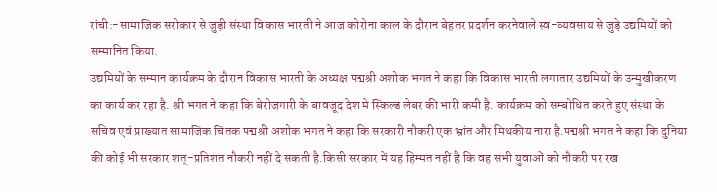रांची:-सामाजिक सरोकार से जुड़ी संस्था विकास भारती ने आज कोरोना काल के दौरान बेहतर प्रदर्शन करनेवाले स्व-व्यवसाय से जुड़े उद्यमियों को सम्मानित किया.
उद्यमियों के सम्मान कार्यक्रम के दौरान विकास भारती के अध्यक्ष पद्मश्री अशोक भगत ने कहा कि विकास भारती लगातार उद्यमियों के उन्मुखीकरण का कार्य कर रहा है. श्री भगत ने कहा कि बेरोजगारी के बावजूद देश मे स्किल्ड लेबर की भारी कमी है. कार्यक्रम को सम्बोधित करते हुए संस्था के सचिव एवं प्राख्यात सामाजिक चिंतक पद्मश्री अशोक भगत ने कहा कि सरकारी नौकरी एक भ्रांत और मिथकीय नारा है.पद्मश्री भगत ने कहा कि दुनिया की कोई भी सरकार शत्-प्रतिशत नौकरी नहीं दे सकती है.किसी सरकार में यह हिम्मत नहीं है कि वह सभी युवाओं को नौकरी पर रख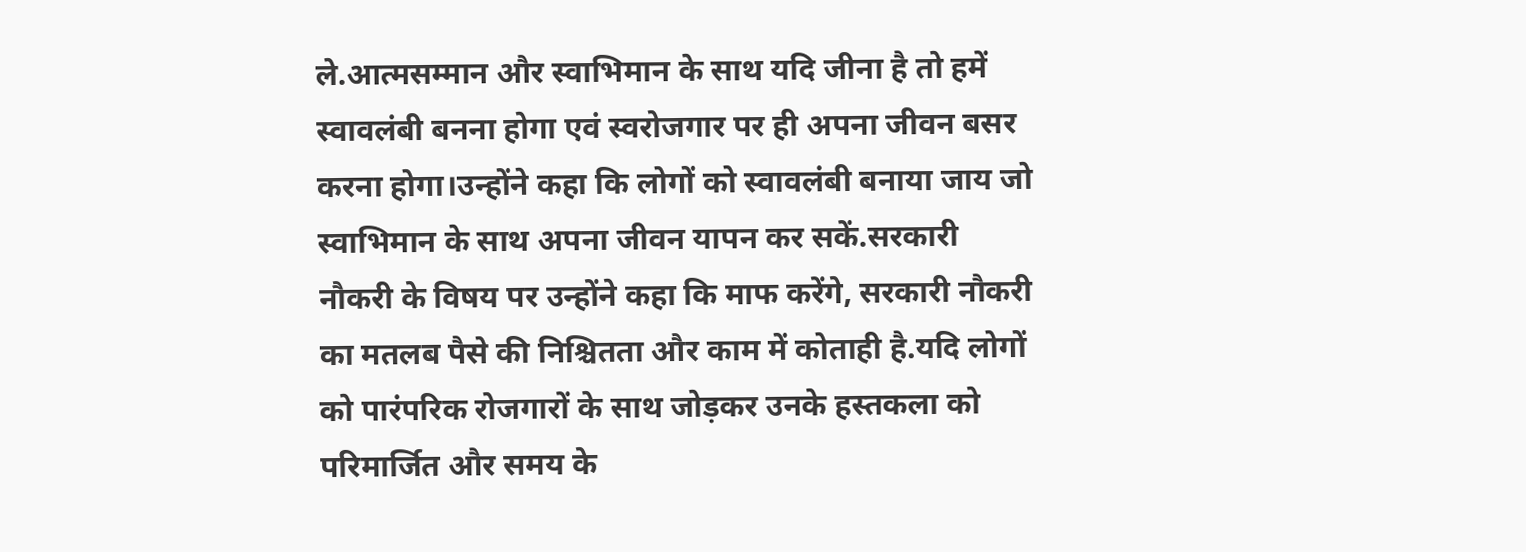ले.आत्मसम्मान और स्वाभिमान के साथ यदि जीना है तो हमें स्वावलंबी बनना होगा एवं स्वरोजगार पर ही अपना जीवन बसर करना होगा।उन्होंने कहा कि लोगों को स्वावलंबी बनाया जाय जो स्वाभिमान के साथ अपना जीवन यापन कर सकें.सरकारी नौकरी के विषय पर उन्होंने कहा कि माफ करेंगे, सरकारी नौकरी का मतलब पैसे की निश्चितता और काम में कोताही है.यदि लोगों को पारंपरिक रोजगारों के साथ जोड़कर उनके हस्तकला को परिमार्जित और समय के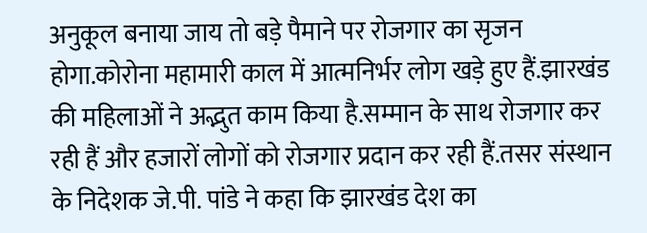अनुकूल बनाया जाय तो बड़े पैमाने पर रोजगार का सृजन होगा.कोरोना महामारी काल में आत्मनिर्भर लोग खड़े हुए हैं.झारखंड की महिलाओं ने अद्भुत काम किया है.सम्मान के साथ रोजगार कर रही हैं और हजारों लोगों को रोजगार प्रदान कर रही हैं.तसर संस्थान के निदेशक जे.पी. पांडे ने कहा कि झारखंड देश का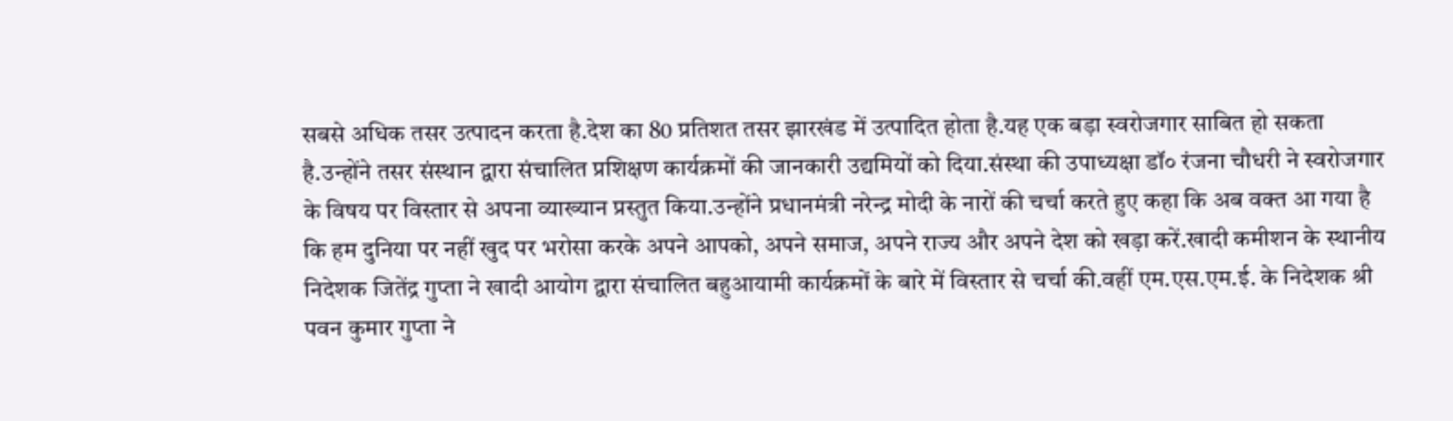सबसे अधिक तसर उत्पादन करता है.देश का 80 प्रतिशत तसर झारखंड में उत्पादित होता है.यह एक बड़ा स्वरोजगार साबित हो सकता है.उन्होंने तसर संस्थान द्वारा संचालित प्रशिक्षण कार्यक्रमों की जानकारी उद्यमियों को दिया.संस्था की उपाध्यक्षा डॉ० रंजना चौधरी ने स्वरोजगार के विषय पर विस्तार से अपना व्याख्यान प्रस्तुत किया.उन्होंने प्रधानमंत्री नरेन्द्र मोदी के नारों की चर्चा करते हुए कहा कि अब वक्त आ गया है कि हम दुनिया पर नहीं खुद पर भरोसा करके अपने आपको, अपने समाज, अपने राज्य और अपने देश को खड़ा करें.खादी कमीशन के स्थानीय निदेशक जितेंद्र गुप्ता ने खादी आयोग द्वारा संचालित बहुआयामी कार्यक्रमों के बारे में विस्तार से चर्चा की.वहीं एम.एस.एम.ई. के निदेशक श्री पवन कुमार गुप्ता ने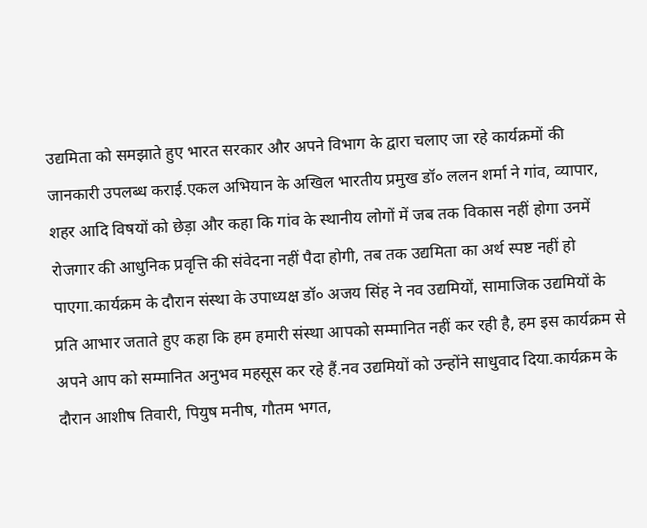उद्यमिता को समझाते हुए भारत सरकार और अपने विभाग के द्वारा चलाए जा रहे कार्यक्रमों की जानकारी उपलब्ध कराई.एकल अभियान के अखिल भारतीय प्रमुख डॉ० ललन शर्मा ने गांव, व्यापार, शहर आदि विषयों को छेड़ा और कहा कि गांव के स्थानीय लोगों में जब तक विकास नहीं होगा उनमें रोजगार की आधुनिक प्रवृत्ति की संवेदना नहीं पैदा होगी, तब तक उद्यमिता का अर्थ स्पष्ट नहीं हो पाएगा.कार्यक्रम के दौरान संस्था के उपाध्यक्ष डॉ० अजय सिंह ने नव उद्यमियों, सामाजिक उद्यमियों के प्रति आभार जताते हुए कहा कि हम हमारी संस्था आपको सम्मानित नहीं कर रही है, हम इस कार्यक्रम से अपने आप को सम्मानित अनुभव महसूस कर रहे हैं.नव उद्यमियों को उन्होंने साधुवाद दिया.कार्यक्रम के दौरान आशीष तिवारी, पियुष मनीष, गौतम भगत,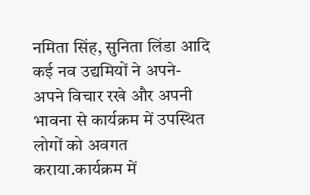नमिता सिंह, सुनिता लिंडा आदि कई नव उद्यमियों ने अपने-अपने विचार रखे और अपनी भावना से कार्यक्रम में उपस्थित लोगों को अवगत कराया.कार्यक्रम में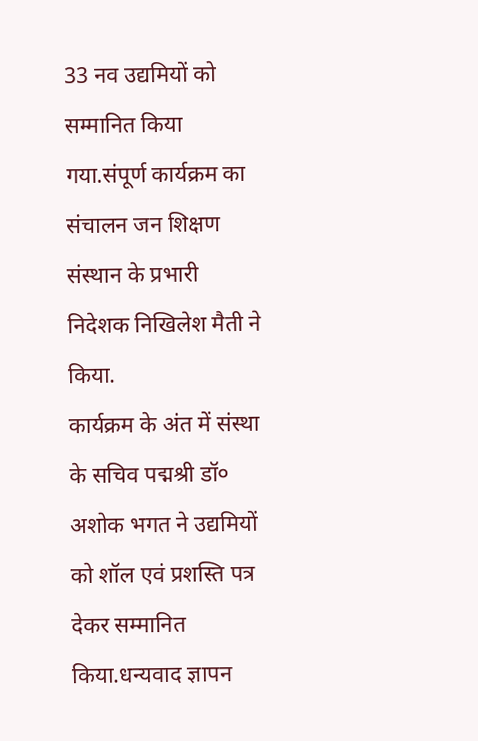33 नव उद्यमियों को सम्मानित किया गया.संपूर्ण कार्यक्रम का संचालन जन शिक्षण संस्थान के प्रभारी निदेशक निखिलेश मैती ने किया.
कार्यक्रम के अंत में संस्था के सचिव पद्मश्री डॉ० अशोक भगत ने उद्यमियों को शॉल एवं प्रशस्ति पत्र देकर सम्मानित किया.धन्यवाद ज्ञापन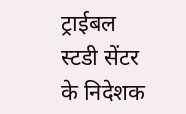ट्राईबल स्टडी सेंटर के निदेशक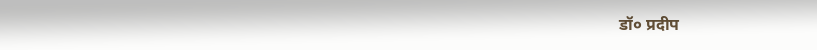डॉ० प्रदीप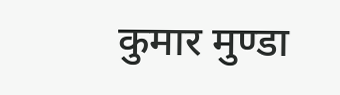कुमार मुण्डा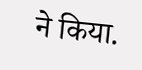ने किया.